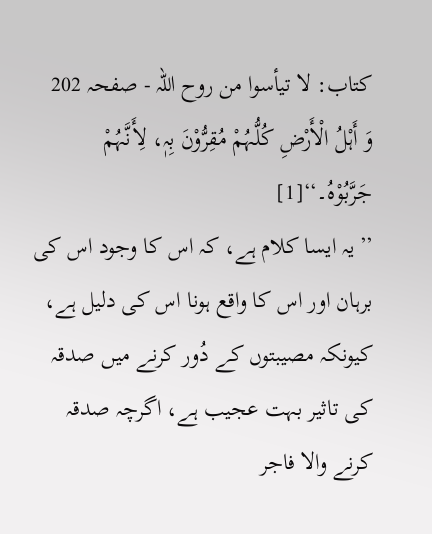کتاب: لا تیأسوا من روح اللّہ - صفحہ 202
وَ أَہْلُ الْأَرْضِ کُلُّہُمْ مُقِرُّوْنَ بِہٖ، لِأَنَّہُمْ جَرَّبُوْہُ۔‘‘[1]
’’یہ ایسا کلام ہے، کہ اس کا وجود اس کی برہان اور اس کا واقع ہونا اس کی دلیل ہے، کیونکہ مصیبتوں کے دُور کرنے میں صدقہ کی تاثیر بہت عجیب ہے، اگرچہ صدقہ کرنے والا فاجر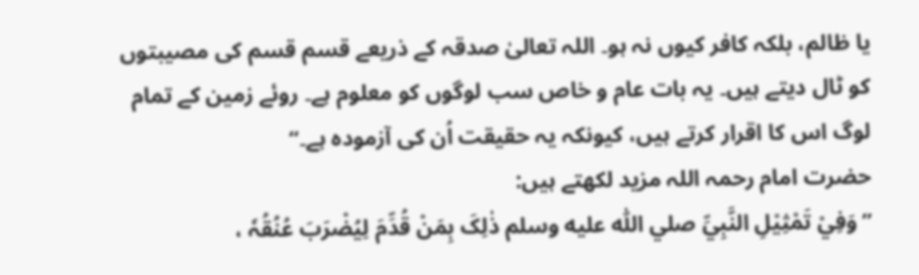یا ظالم، بلکہ کافر کیوں نہ ہو۔ اللہ تعالیٰ صدقہ کے ذریعے قسم قسم کی مصیبتوں کو ٹال دیتے ہیں۔ یہ بات عام و خاص سب لوگوں کو معلوم ہے۔ روئے زمین کے تمام لوگ اس کا اقرار کرتے ہیں، کیونکہ یہ حقیقت اُن کی آزمودہ ہے۔‘‘
حضرت امام رحمہ اللہ مزید لکھتے ہیں:
’’وَفِيْ تَمْثِیْلِ النَّبِيِّ صلي اللّٰه عليه وسلم ذٰلِکَ بِمَنْ قُدِّمَ لِیُضْرَبَ عُنُقُہٗ ،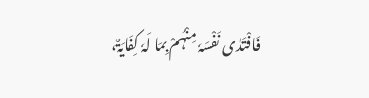فَافْتَدٰی نَفْسَہٗ مِنْہُمْ بِمَا لَہٗ کِفَایَۃٌ،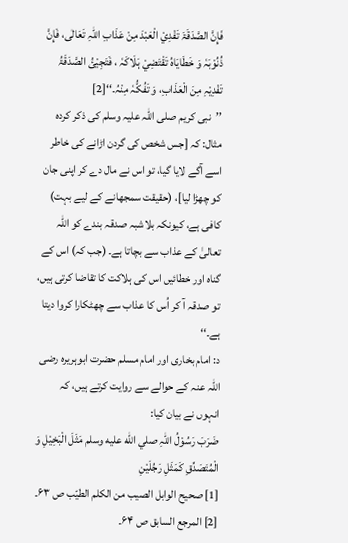فَإِنَّ الصَّدَقَۃَ تَفْدِيْ الْعَبْدَ مِنْ عَذَابِ اللّٰہِ تَعَالٰی، فَإِنَّ ذُنُوْبَہٗ وَ خَطَایَاہُ تَقْتَضِيْ ہَلَاکَہٗ ، فَتَجِيْئُ الصَّدَقَۃُ تَفْدِیْہِ مِنَ الْعَذَابِ، وَ تَفُکُّہٗ مِنْہُ۔‘‘[2]
’’نبی کریم صلی اللہ علیہ وسلم کی ذکر کردہ مثال: کہ [جس شخص کی گردن اڑانے کی خاطر اسے آگے لایا گیا، تو اس نے مال دے کر اپنی جان کو چھڑا لیا]، (حقیقت سمجھانے کے لیے بہت) کافی ہے، کیونکہ بلاشبہ صدقہ بندے کو اللہ تعالیٰ کے عذاب سے بچاتا ہے۔ (جب کہ) اس کے گناہ اور خطائیں اس کی ہلاکت کا تقاضا کرتی ہیں، تو صدقہ آ کر اُس کا عذاب سے چھٹکارا کروا دیتا ہے۔‘‘
د: امام بخاری اور امام مسلم حضرت ابوہریرہ رضی اللہ عنہ کے حوالے سے روایت کرتے ہیں، کہ انہوں نے بیان کیا:
ضَرَبَ رَسُوْلُ اللّٰہِ صلي اللّٰه عليه وسلم مَثَلَ الْبَخِیْلِ وَ الْمُتَصَدِّقِ کَمَثَلِ رَجُلَیْنِ
[1] صحیح الوابل الصیب من الکلم الطیّب ص ۶۳۔
[2] المرجع السابق ص ۶۴۔